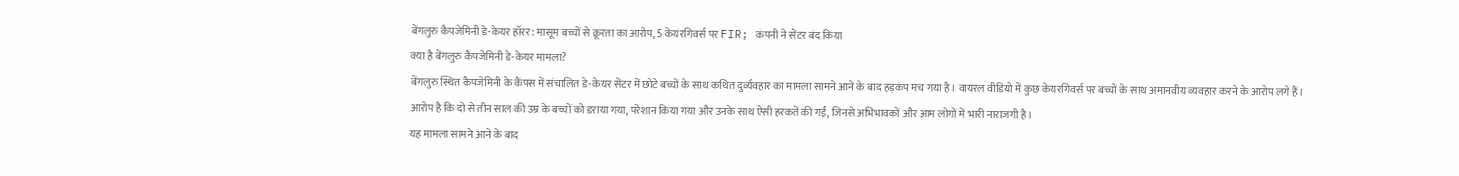बेंगलुरु कैपजेमिनी डे-केयर हॉरर: मासूम बच्चों से क्रूरता का आरोप, 5 केयरगिवर्स पर FIR; कंपनी ने सेंटर बंद किया
क्या है बेंगलुरु कैपजेमिनी डे-केयर मामला?
बेंगलुरु स्थित कैपजेमिनी के कैंपस में संचालित डे-केयर सेंटर में छोटे बच्चों के साथ कथित दुर्व्यवहार का मामला सामने आने के बाद हड़कंप मच गया है। वायरल वीडियो में कुछ केयरगिवर्स पर बच्चों के साथ अमानवीय व्यवहार करने के आरोप लगे हैं।
आरोप है कि दो से तीन साल की उम्र के बच्चों को डराया गया, परेशान किया गया और उनके साथ ऐसी हरकतें की गईं, जिनसे अभिभावकों और आम लोगों में भारी नाराजगी है।
यह मामला सामने आने के बाद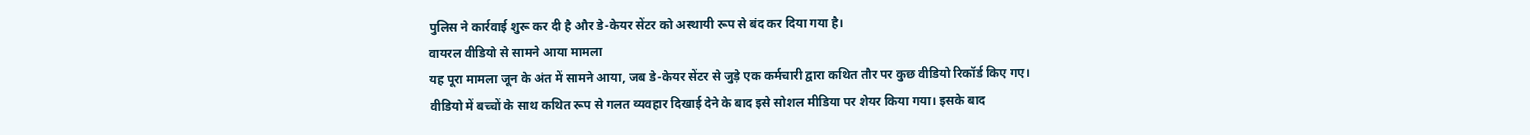पुलिस ने कार्रवाई शुरू कर दी है और डे-केयर सेंटर को अस्थायी रूप से बंद कर दिया गया है।
वायरल वीडियो से सामने आया मामला
यह पूरा मामला जून के अंत में सामने आया, जब डे-केयर सेंटर से जुड़े एक कर्मचारी द्वारा कथित तौर पर कुछ वीडियो रिकॉर्ड किए गए।
वीडियो में बच्चों के साथ कथित रूप से गलत व्यवहार दिखाई देने के बाद इसे सोशल मीडिया पर शेयर किया गया। इसके बाद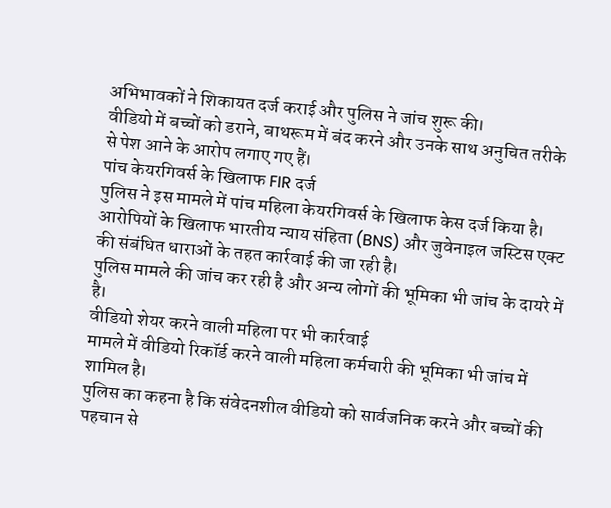अभिभावकों ने शिकायत दर्ज कराई और पुलिस ने जांच शुरू की।
वीडियो में बच्चों को डराने, बाथरूम में बंद करने और उनके साथ अनुचित तरीके से पेश आने के आरोप लगाए गए हैं।
पांच केयरगिवर्स के खिलाफ FIR दर्ज
पुलिस ने इस मामले में पांच महिला केयरगिवर्स के खिलाफ केस दर्ज किया है।
आरोपियों के खिलाफ भारतीय न्याय संहिता (BNS) और जुवेनाइल जस्टिस एक्ट की संबंधित धाराओं के तहत कार्रवाई की जा रही है।
पुलिस मामले की जांच कर रही है और अन्य लोगों की भूमिका भी जांच के दायरे में है।
वीडियो शेयर करने वाली महिला पर भी कार्रवाई
मामले में वीडियो रिकॉर्ड करने वाली महिला कर्मचारी की भूमिका भी जांच में शामिल है।
पुलिस का कहना है कि संवेदनशील वीडियो को सार्वजनिक करने और बच्चों की पहचान से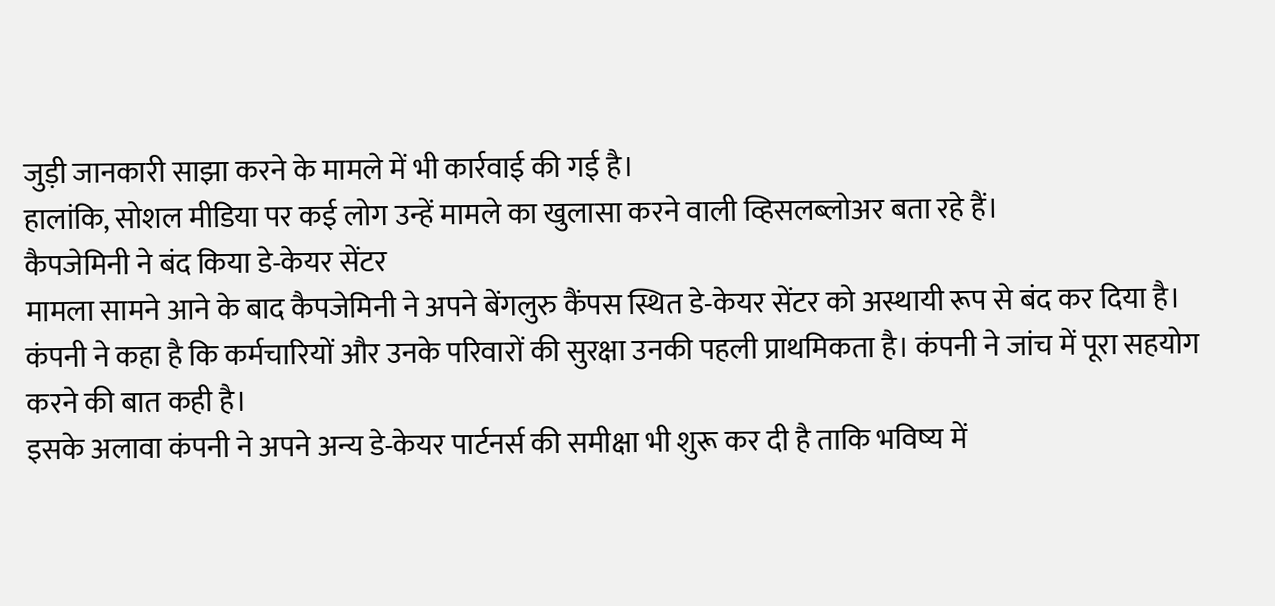जुड़ी जानकारी साझा करने के मामले में भी कार्रवाई की गई है।
हालांकि, सोशल मीडिया पर कई लोग उन्हें मामले का खुलासा करने वाली व्हिसलब्लोअर बता रहे हैं।
कैपजेमिनी ने बंद किया डे-केयर सेंटर
मामला सामने आने के बाद कैपजेमिनी ने अपने बेंगलुरु कैंपस स्थित डे-केयर सेंटर को अस्थायी रूप से बंद कर दिया है।
कंपनी ने कहा है कि कर्मचारियों और उनके परिवारों की सुरक्षा उनकी पहली प्राथमिकता है। कंपनी ने जांच में पूरा सहयोग करने की बात कही है।
इसके अलावा कंपनी ने अपने अन्य डे-केयर पार्टनर्स की समीक्षा भी शुरू कर दी है ताकि भविष्य में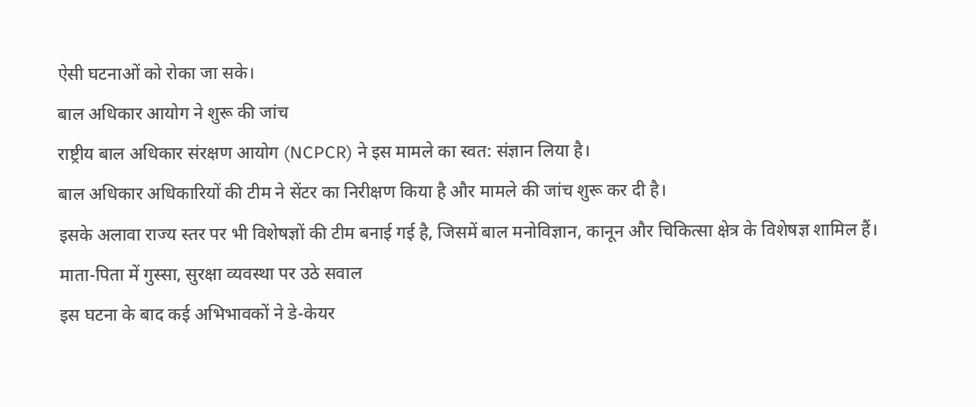ऐसी घटनाओं को रोका जा सके।
बाल अधिकार आयोग ने शुरू की जांच
राष्ट्रीय बाल अधिकार संरक्षण आयोग (NCPCR) ने इस मामले का स्वत: संज्ञान लिया है।
बाल अधिकार अधिकारियों की टीम ने सेंटर का निरीक्षण किया है और मामले की जांच शुरू कर दी है।
इसके अलावा राज्य स्तर पर भी विशेषज्ञों की टीम बनाई गई है, जिसमें बाल मनोविज्ञान, कानून और चिकित्सा क्षेत्र के विशेषज्ञ शामिल हैं।
माता-पिता में गुस्सा, सुरक्षा व्यवस्था पर उठे सवाल
इस घटना के बाद कई अभिभावकों ने डे-केयर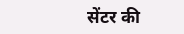सेंटर की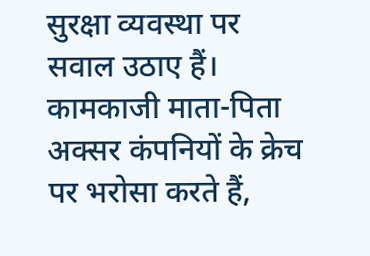सुरक्षा व्यवस्था पर सवाल उठाए हैं।
कामकाजी माता-पिता अक्सर कंपनियों के क्रेच पर भरोसा करते हैं,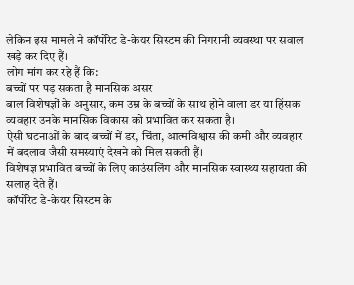लेकिन इस मामले ने कॉर्पोरेट डे-केयर सिस्टम की निगरानी व्यवस्था पर सवाल खड़े कर दिए हैं।
लोग मांग कर रहे हैं कि:
बच्चों पर पड़ सकता है मानसिक असर
बाल विशेषज्ञों के अनुसार, कम उम्र के बच्चों के साथ होने वाला डर या हिंसक व्यवहार उनके मानसिक विकास को प्रभावित कर सकता है।
ऐसी घटनाओं के बाद बच्चों में डर, चिंता, आत्मविश्वास की कमी और व्यवहार में बदलाव जैसी समस्याएं देखने को मिल सकती हैं।
विशेषज्ञ प्रभावित बच्चों के लिए काउंसलिंग और मानसिक स्वास्थ्य सहायता की सलाह देते हैं।
कॉर्पोरेट डे-केयर सिस्टम के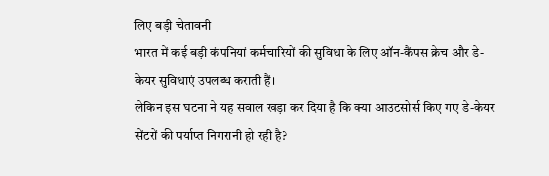लिए बड़ी चेतावनी
भारत में कई बड़ी कंपनियां कर्मचारियों की सुविधा के लिए ऑन-कैंपस क्रेच और डे-केयर सुविधाएं उपलब्ध कराती हैं।
लेकिन इस घटना ने यह सवाल खड़ा कर दिया है कि क्या आउटसोर्स किए गए डे-केयर सेंटरों की पर्याप्त निगरानी हो रही है?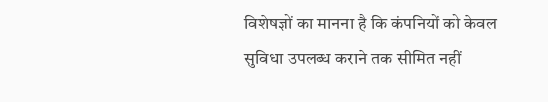विशेषज्ञों का मानना है कि कंपनियों को केवल सुविधा उपलब्ध कराने तक सीमित नहीं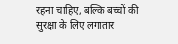रहना चाहिए, बल्कि बच्चों की सुरक्षा के लिए लगातार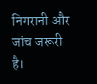निगरानी और जांच जरूरी है।